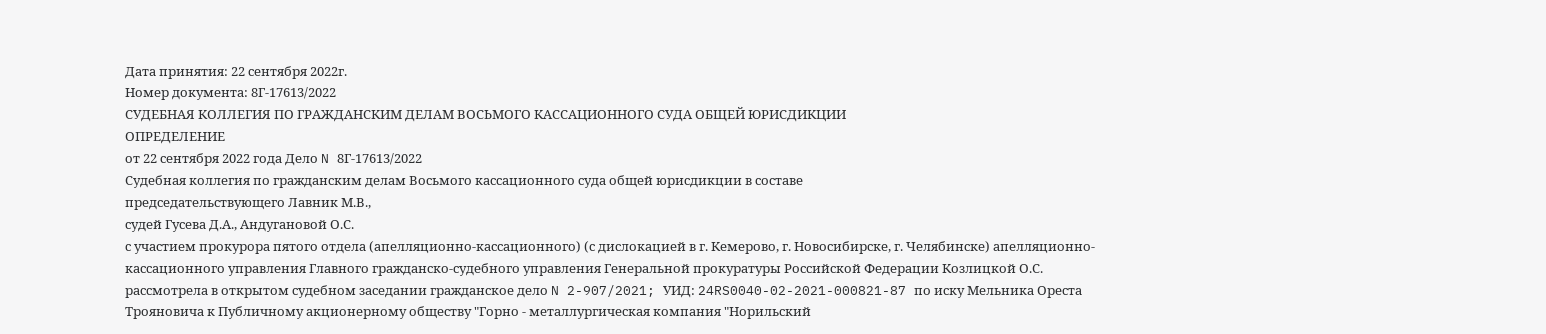Дата принятия: 22 сентября 2022г.
Номер документа: 8Г-17613/2022
СУДЕБНАЯ КОЛЛЕГИЯ ПО ГРАЖДАНСКИМ ДЕЛАМ ВОСЬМОГО КАССАЦИОННОГО СУДА ОБЩЕЙ ЮРИСДИКЦИИ
ОПРЕДЕЛЕНИЕ
от 22 сентября 2022 года Дело N 8Г-17613/2022
Судебная коллегия по гражданским делам Восьмого кассационного суда общей юрисдикции в составе
председательствующего Лавник М.В.,
судей Гусева Д.А., Андугановой О.С.
с участием прокурора пятого отдела (апелляционно-кассационного) (с дислокацией в г. Кемерово, г. Новосибирске, г. Челябинске) апелляционно-кассационного управления Главного гражданско-судебного управления Генеральной прокуратуры Российской Федерации Козлицкой О.С.
рассмотрела в открытом судебном заседании гражданское дело N 2-907/2021; УИД: 24RS0040-02-2021-000821-87 по иску Мельника Ореста Трояновича к Публичному акционерному обществу "Горно - металлургическая компания "Норильский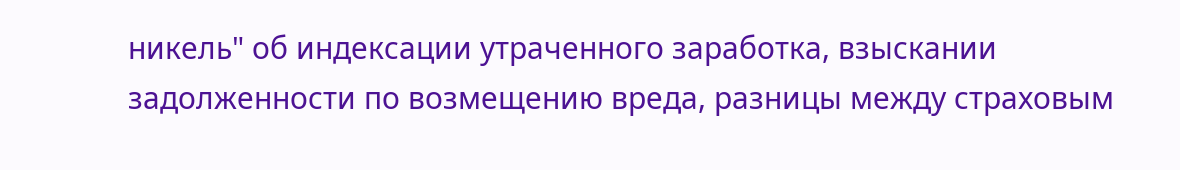никель" об индексации утраченного заработка, взыскании задолженности по возмещению вреда, разницы между страховым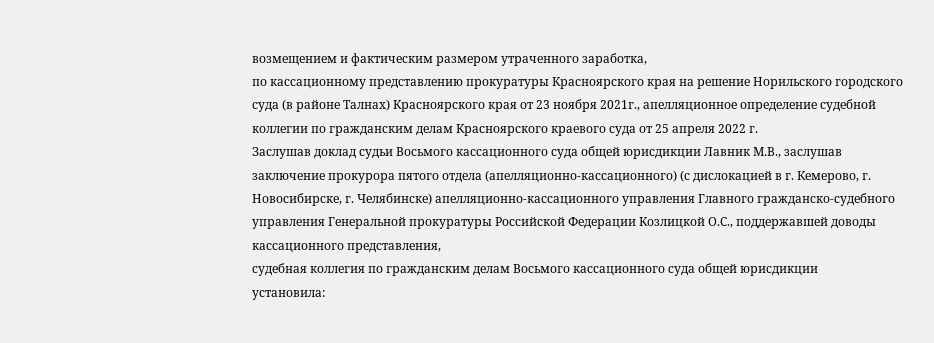возмещением и фактическим размером утраченного заработка,
по кассационному представлению прокуратуры Красноярского края на решение Норильского городского суда (в районе Талнах) Красноярского края от 23 ноября 2021г., апелляционное определение судебной коллегии по гражданским делам Красноярского краевого суда от 25 апреля 2022 г.
Заслушав доклад судьи Восьмого кассационного суда общей юрисдикции Лавник М.В., заслушав заключение прокурора пятого отдела (апелляционно-кассационного) (с дислокацией в г. Кемерово, г. Новосибирске, г. Челябинске) апелляционно-кассационного управления Главного гражданско-судебного управления Генеральной прокуратуры Российской Федерации Козлицкой О.С., поддержавшей доводы кассационного представления,
судебная коллегия по гражданским делам Восьмого кассационного суда общей юрисдикции
установила: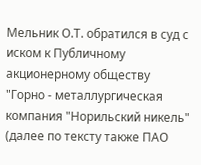Мельник О.Т. обратился в суд с иском к Публичному акционерному обществу "Горно - металлургическая компания "Норильский никель" (далее по тексту также ПАО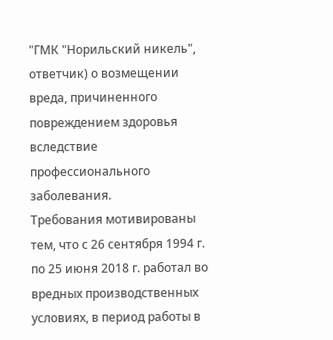"ГМК "Норильский никель", ответчик) о возмещении вреда, причиненного повреждением здоровья вследствие профессионального заболевания.
Требования мотивированы тем, что с 26 сентября 1994 г. по 25 июня 2018 г. работал во вредных производственных условиях, в период работы в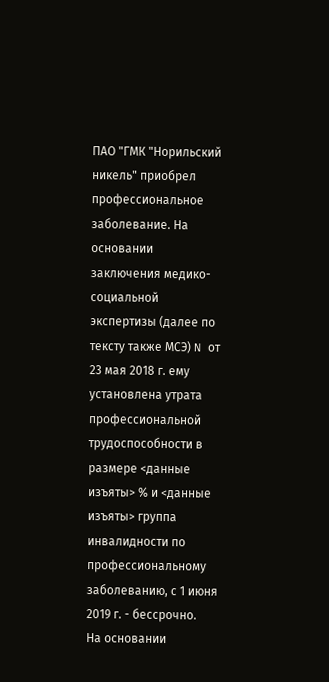ПАО "ГМК "Норильский никель" приобрел профессиональное заболевание. На основании заключения медико-социальной экспертизы (далее по тексту также МСЭ) N от 23 мая 2018 г. ему установлена утрата профессиональной трудоспособности в размере <данные изъяты> % и <данные изъяты> группа инвалидности по профессиональному заболеванию, с 1 июня 2019 г. - бессрочно.
На основании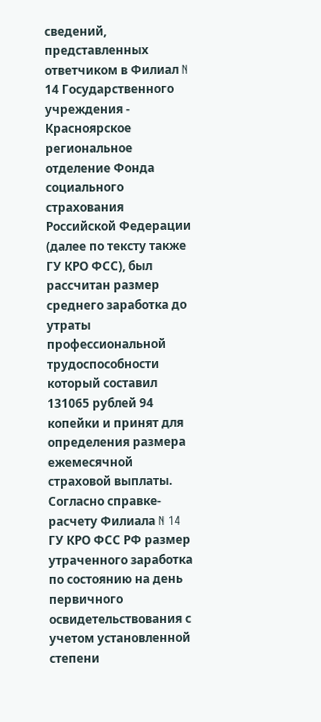сведений, представленных ответчиком в Филиал N 14 Государственного учреждения - Красноярское региональное отделение Фонда социального страхования Российской Федерации (далее по тексту также ГУ КРО ФСС), был рассчитан размер среднего заработка до утраты профессиональной трудоспособности который составил 131065 рублей 94 копейки и принят для определения размера ежемесячной страховой выплаты.
Согласно справке-расчету Филиала N 14 ГУ КРО ФСС РФ размер утраченного заработка по состоянию на день первичного освидетельствования с учетом установленной степени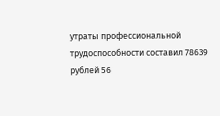утраты профессиональной трудоспособности составил 78639 рублей 56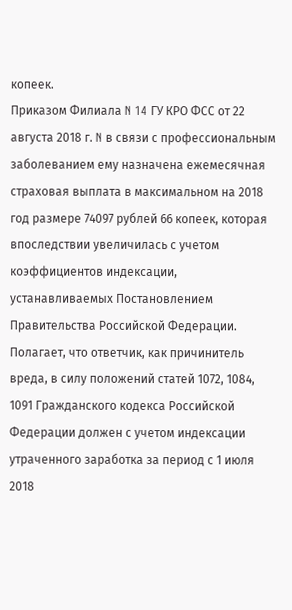копеек.
Приказом Филиала N 14 ГУ КРО ФСС от 22 августа 2018 г. N в связи с профессиональным заболеванием ему назначена ежемесячная страховая выплата в максимальном на 2018 год размере 74097 рублей 66 копеек, которая впоследствии увеличилась с учетом коэффициентов индексации, устанавливаемых Постановлением Правительства Российской Федерации.
Полагает, что ответчик, как причинитель вреда, в силу положений статей 1072, 1084, 1091 Гражданского кодекса Российской Федерации должен с учетом индексации утраченного заработка за период с 1 июля 2018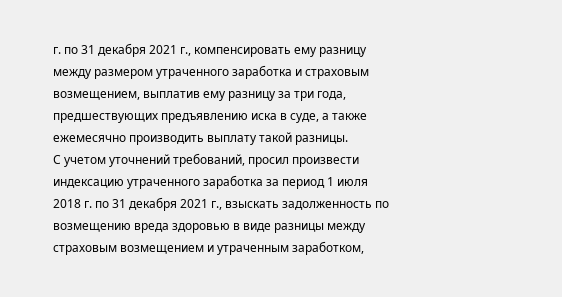г. по 31 декабря 2021 г., компенсировать ему разницу между размером утраченного заработка и страховым возмещением, выплатив ему разницу за три года, предшествующих предъявлению иска в суде, а также ежемесячно производить выплату такой разницы.
С учетом уточнений требований, просил произвести индексацию утраченного заработка за период 1 июля 2018 г. по 31 декабря 2021 г., взыскать задолженность по возмещению вреда здоровью в виде разницы между страховым возмещением и утраченным заработком,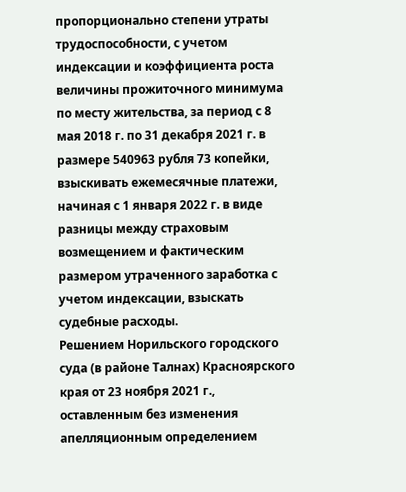пропорционально степени утраты трудоспособности, с учетом индексации и коэффициента роста величины прожиточного минимума по месту жительства, за период с 8 мая 2018 г. по 31 декабря 2021 г. в размере 540963 рубля 73 копейки, взыскивать ежемесячные платежи, начиная с 1 января 2022 г. в виде разницы между страховым возмещением и фактическим размером утраченного заработка с учетом индексации, взыскать судебные расходы.
Решением Норильского городского суда (в районе Талнах) Красноярского края от 23 ноября 2021 г., оставленным без изменения апелляционным определением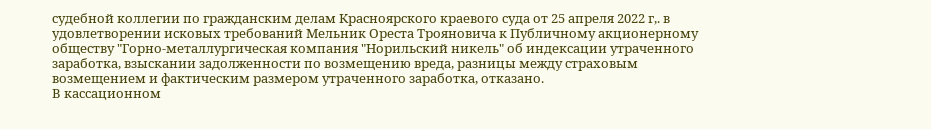судебной коллегии по гражданским делам Красноярского краевого суда от 25 апреля 2022 г,. в удовлетворении исковых требований Мельник Ореста Трояновича к Публичному акционерному обществу "Горно-металлургическая компания "Норильский никель" об индексации утраченного заработка, взыскании задолженности по возмещению вреда, разницы между страховым возмещением и фактическим размером утраченного заработка, отказано.
В кассационном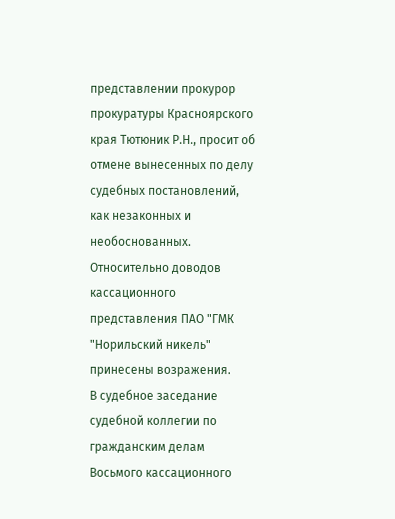представлении прокурор прокуратуры Красноярского края Тютюник Р.Н., просит об отмене вынесенных по делу судебных постановлений, как незаконных и необоснованных.
Относительно доводов кассационного представления ПАО "ГМК "Норильский никель" принесены возражения.
В судебное заседание судебной коллегии по гражданским делам Восьмого кассационного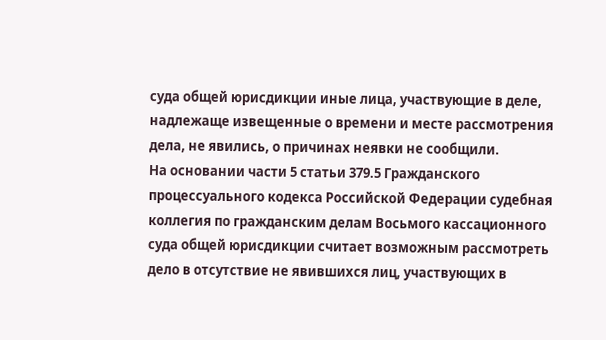суда общей юрисдикции иные лица, участвующие в деле, надлежаще извещенные о времени и месте рассмотрения дела, не явились, о причинах неявки не сообщили.
На основании части 5 статьи 379.5 Гражданского процессуального кодекса Российской Федерации судебная коллегия по гражданским делам Восьмого кассационного суда общей юрисдикции считает возможным рассмотреть дело в отсутствие не явившихся лиц, участвующих в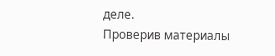деле.
Проверив материалы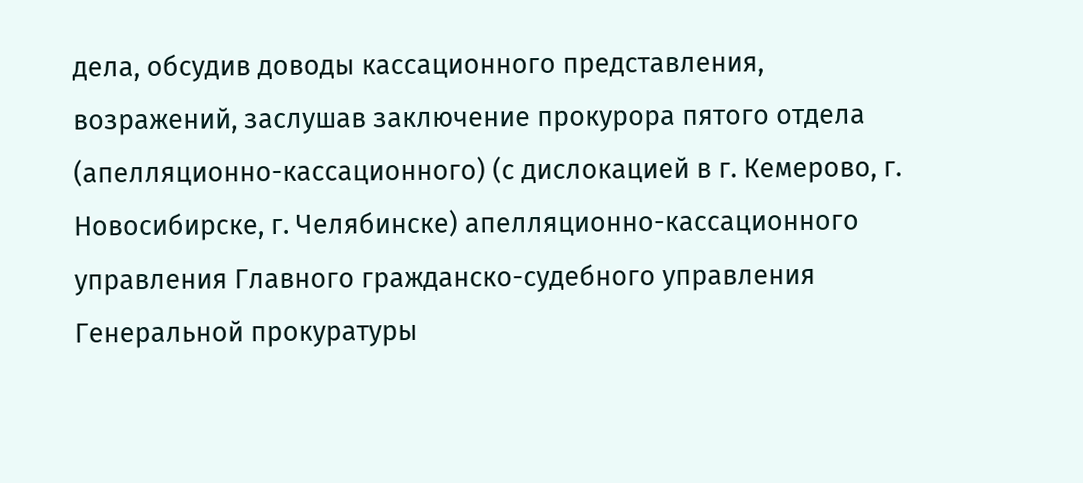дела, обсудив доводы кассационного представления, возражений, заслушав заключение прокурора пятого отдела (апелляционно-кассационного) (с дислокацией в г. Кемерово, г. Новосибирске, г. Челябинске) апелляционно-кассационного управления Главного гражданско-судебного управления Генеральной прокуратуры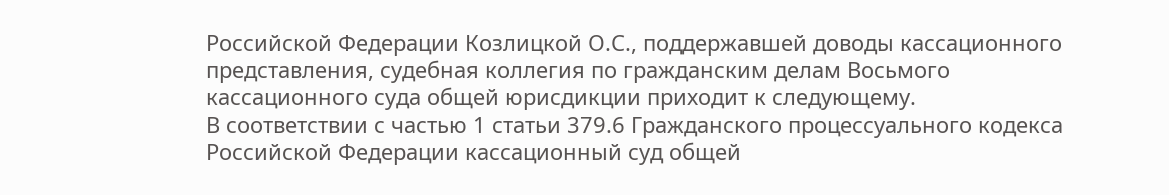Российской Федерации Козлицкой О.С., поддержавшей доводы кассационного представления, судебная коллегия по гражданским делам Восьмого кассационного суда общей юрисдикции приходит к следующему.
В соответствии с частью 1 статьи 379.6 Гражданского процессуального кодекса Российской Федерации кассационный суд общей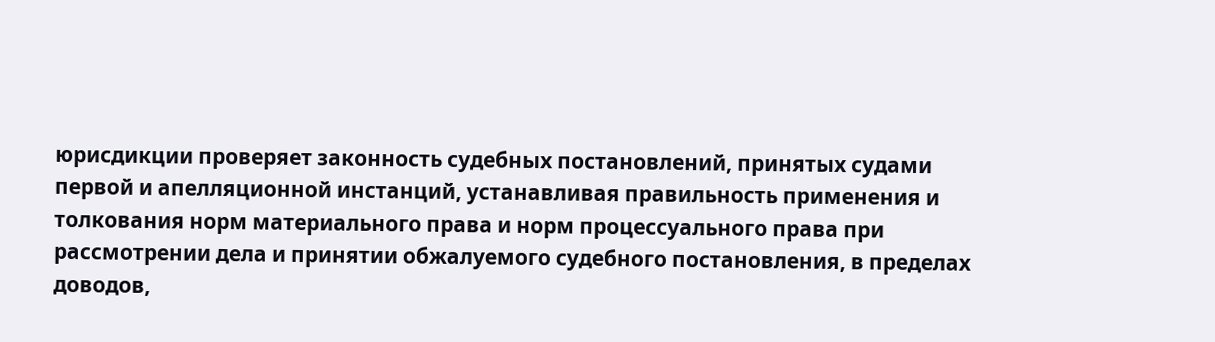юрисдикции проверяет законность судебных постановлений, принятых судами первой и апелляционной инстанций, устанавливая правильность применения и толкования норм материального права и норм процессуального права при рассмотрении дела и принятии обжалуемого судебного постановления, в пределах доводов,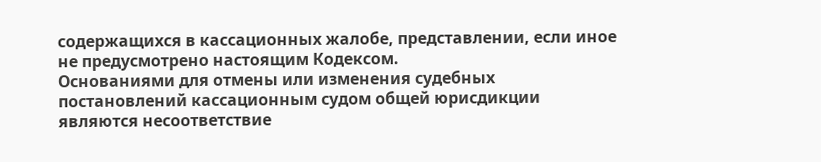содержащихся в кассационных жалобе, представлении, если иное не предусмотрено настоящим Кодексом.
Основаниями для отмены или изменения судебных постановлений кассационным судом общей юрисдикции являются несоответствие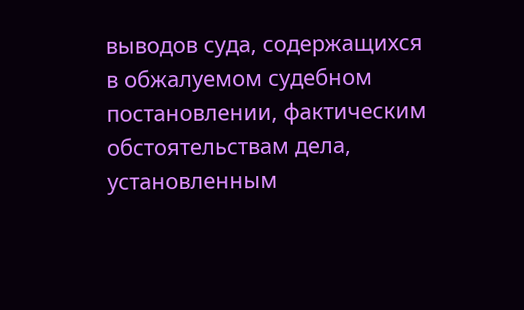выводов суда, содержащихся в обжалуемом судебном постановлении, фактическим обстоятельствам дела, установленным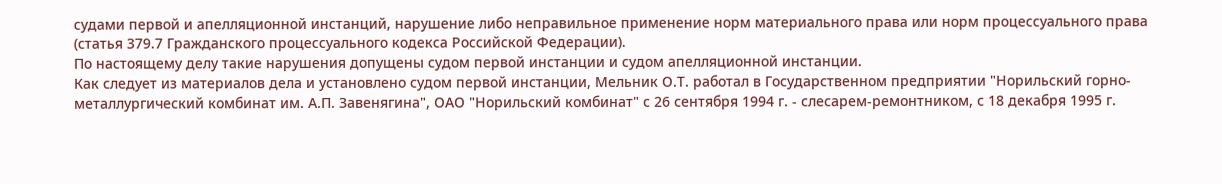судами первой и апелляционной инстанций, нарушение либо неправильное применение норм материального права или норм процессуального права (статья 379.7 Гражданского процессуального кодекса Российской Федерации).
По настоящему делу такие нарушения допущены судом первой инстанции и судом апелляционной инстанции.
Как следует из материалов дела и установлено судом первой инстанции, Мельник О.Т. работал в Государственном предприятии "Норильский горно-металлургический комбинат им. А.П. Завенягина", ОАО "Норильский комбинат" с 26 сентября 1994 г. - слесарем-ремонтником, с 18 декабря 1995 г.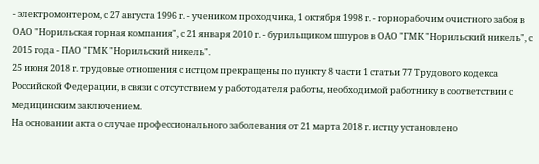- электромонтером, с 27 августа 1996 г. - учеником проходчика, 1 октября 1998 г. - горнорабочим очистного забоя в ОАО "Норильская горная компания", с 21 января 2010 г. - бурильщиком шпуров в ОАО "ГМК "Норильский никель", с 2015 года - ПАО "ГМК "Норильский никель".
25 июня 2018 г. трудовые отношения с истцом прекращены по пункту 8 части 1 статьи 77 Трудового кодекса Российской Федерации, в связи с отсутствием у работодателя работы, необходимой работнику в соответствии с медицинским заключением.
На основании акта о случае профессионального заболевания от 21 марта 2018 г. истцу установлено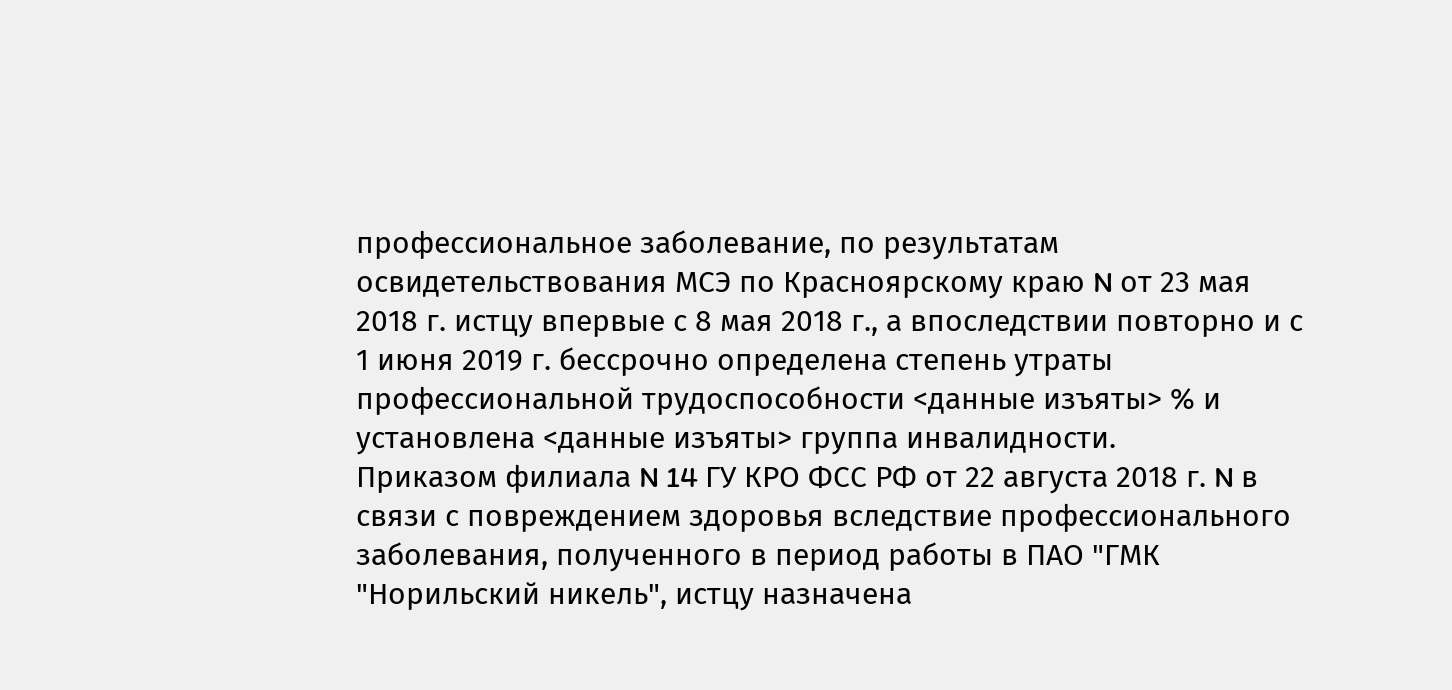профессиональное заболевание, по результатам освидетельствования МСЭ по Красноярскому краю N от 23 мая 2018 г. истцу впервые с 8 мая 2018 г., а впоследствии повторно и с 1 июня 2019 г. бессрочно определена степень утраты профессиональной трудоспособности <данные изъяты> % и установлена <данные изъяты> группа инвалидности.
Приказом филиала N 14 ГУ КРО ФСС РФ от 22 августа 2018 г. N в связи с повреждением здоровья вследствие профессионального заболевания, полученного в период работы в ПАО "ГМК "Норильский никель", истцу назначена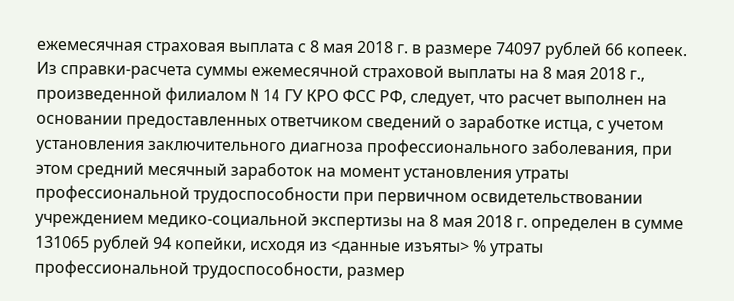ежемесячная страховая выплата с 8 мая 2018 г. в размере 74097 рублей 66 копеек.
Из справки-расчета суммы ежемесячной страховой выплаты на 8 мая 2018 г., произведенной филиалом N 14 ГУ КРО ФСС РФ, следует, что расчет выполнен на основании предоставленных ответчиком сведений о заработке истца, с учетом установления заключительного диагноза профессионального заболевания, при этом средний месячный заработок на момент установления утраты профессиональной трудоспособности при первичном освидетельствовании учреждением медико-социальной экспертизы на 8 мая 2018 г. определен в сумме 131065 рублей 94 копейки, исходя из <данные изъяты> % утраты профессиональной трудоспособности, размер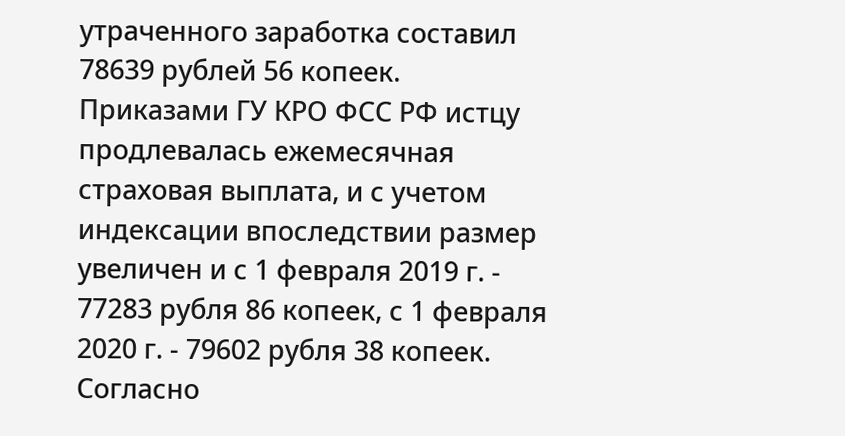утраченного заработка составил 78639 рублей 56 копеек.
Приказами ГУ КРО ФСС РФ истцу продлевалась ежемесячная страховая выплата, и с учетом индексации впоследствии размер увеличен и с 1 февраля 2019 г. - 77283 рубля 86 копеек, с 1 февраля 2020 г. - 79602 рубля 38 копеек.
Согласно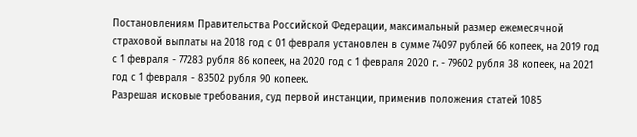Постановлениям Правительства Российской Федерации, максимальный размер ежемесячной страховой выплаты на 2018 год с 01 февраля установлен в сумме 74097 рублей 66 копеек, на 2019 год с 1 февраля - 77283 рубля 86 копеек, на 2020 год с 1 февраля 2020 г. - 79602 рубля 38 копеек, на 2021 год с 1 февраля - 83502 рубля 90 копеек.
Разрешая исковые требования, суд первой инстанции, применив положения статей 1085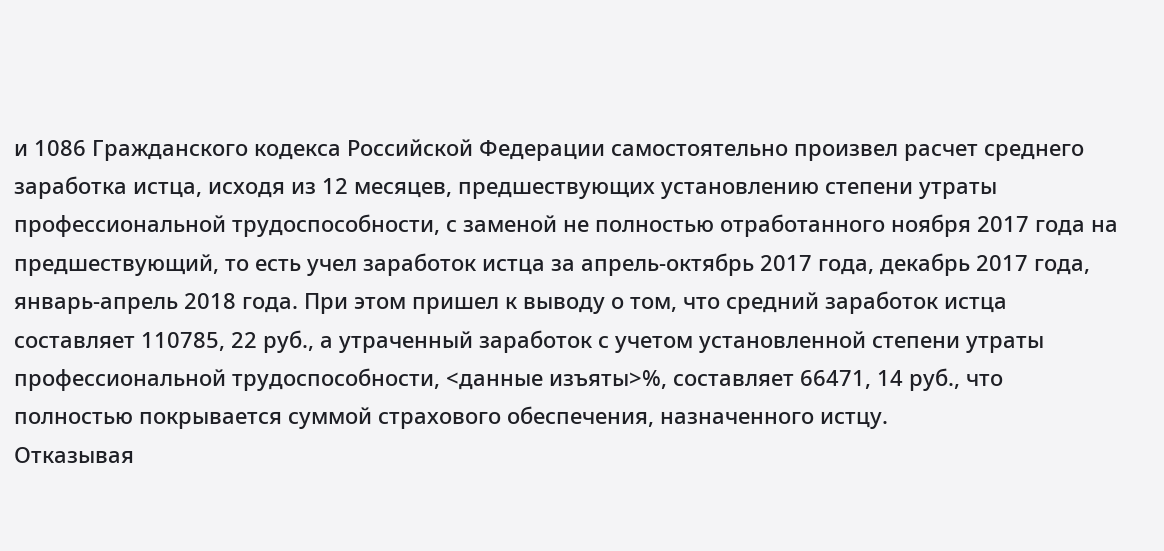и 1086 Гражданского кодекса Российской Федерации самостоятельно произвел расчет среднего заработка истца, исходя из 12 месяцев, предшествующих установлению степени утраты профессиональной трудоспособности, с заменой не полностью отработанного ноября 2017 года на предшествующий, то есть учел заработок истца за апрель-октябрь 2017 года, декабрь 2017 года, январь-апрель 2018 года. При этом пришел к выводу о том, что средний заработок истца составляет 110785, 22 руб., а утраченный заработок с учетом установленной степени утраты профессиональной трудоспособности, <данные изъяты>%, составляет 66471, 14 руб., что полностью покрывается суммой страхового обеспечения, назначенного истцу.
Отказывая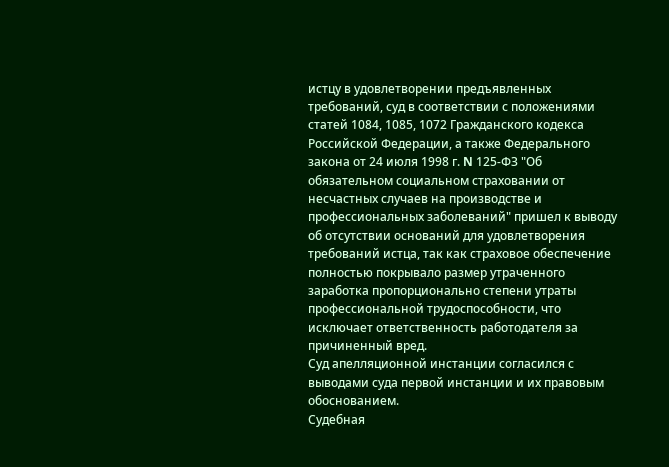истцу в удовлетворении предъявленных требований, суд в соответствии с положениями статей 1084, 1085, 1072 Гражданского кодекса Российской Федерации, а также Федерального закона от 24 июля 1998 г. N 125-ФЗ "Об обязательном социальном страховании от несчастных случаев на производстве и профессиональных заболеваний" пришел к выводу об отсутствии оснований для удовлетворения требований истца, так как страховое обеспечение полностью покрывало размер утраченного заработка пропорционально степени утраты профессиональной трудоспособности, что исключает ответственность работодателя за причиненный вред.
Суд апелляционной инстанции согласился с выводами суда первой инстанции и их правовым обоснованием.
Судебная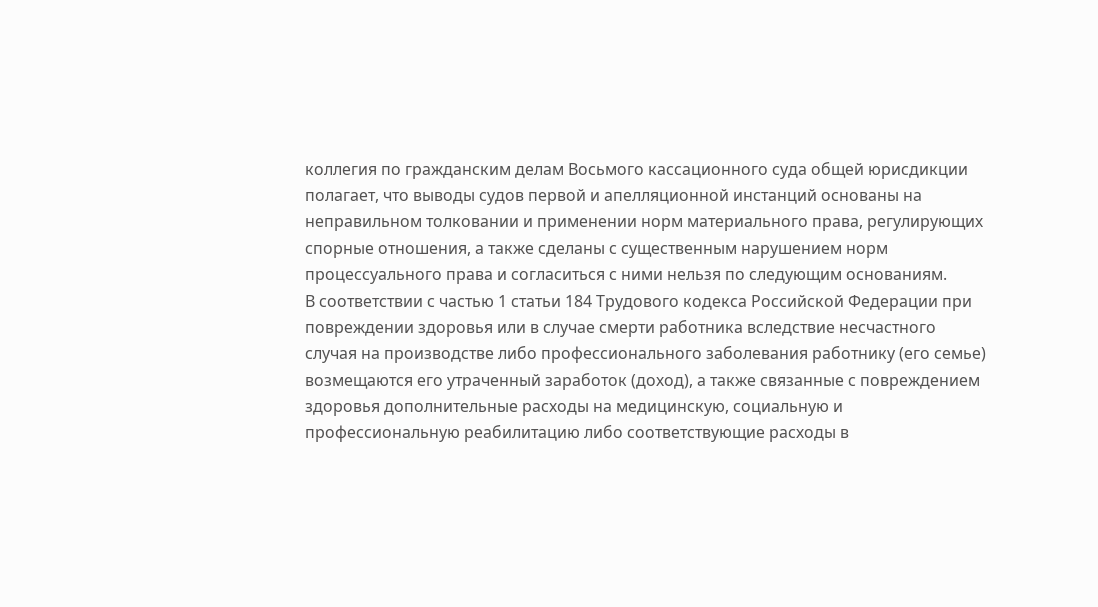коллегия по гражданским делам Восьмого кассационного суда общей юрисдикции полагает, что выводы судов первой и апелляционной инстанций основаны на неправильном толковании и применении норм материального права, регулирующих спорные отношения, а также сделаны с существенным нарушением норм процессуального права и согласиться с ними нельзя по следующим основаниям.
В соответствии с частью 1 статьи 184 Трудового кодекса Российской Федерации при повреждении здоровья или в случае смерти работника вследствие несчастного случая на производстве либо профессионального заболевания работнику (его семье) возмещаются его утраченный заработок (доход), а также связанные с повреждением здоровья дополнительные расходы на медицинскую, социальную и профессиональную реабилитацию либо соответствующие расходы в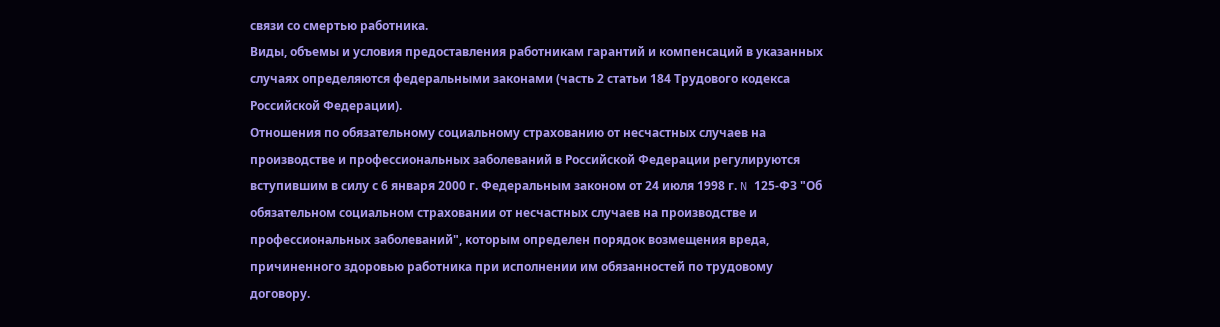связи со смертью работника.
Виды, объемы и условия предоставления работникам гарантий и компенсаций в указанных случаях определяются федеральными законами (часть 2 статьи 184 Трудового кодекса Российской Федерации).
Отношения по обязательному социальному страхованию от несчастных случаев на производстве и профессиональных заболеваний в Российской Федерации регулируются вступившим в силу с 6 января 2000 г. Федеральным законом от 24 июля 1998 г. N 125-ФЗ "Об обязательном социальном страховании от несчастных случаев на производстве и профессиональных заболеваний", которым определен порядок возмещения вреда, причиненного здоровью работника при исполнении им обязанностей по трудовому договору.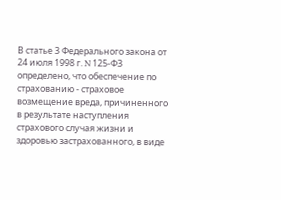В статье 3 Федерального закона от 24 июля 1998 г. N 125-ФЗ определено, что обеспечение по страхованию - страховое возмещение вреда, причиненного в результате наступления страхового случая жизни и здоровью застрахованного, в виде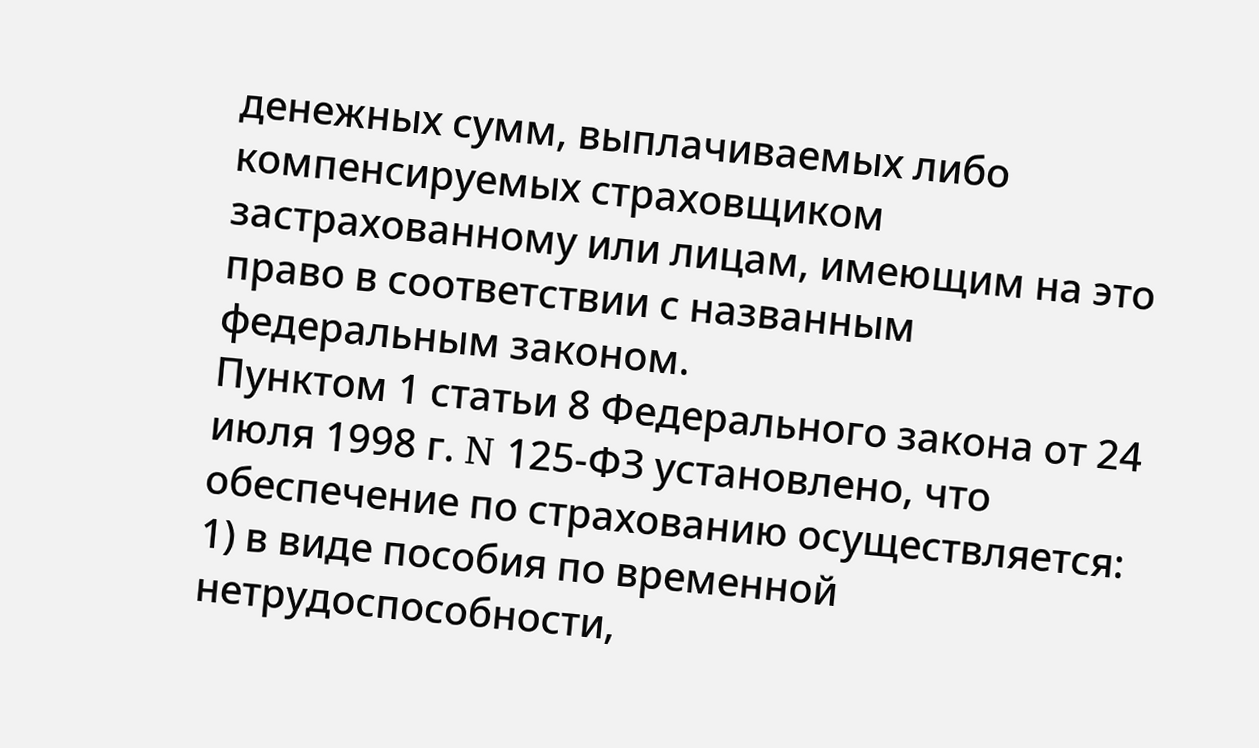денежных сумм, выплачиваемых либо компенсируемых страховщиком застрахованному или лицам, имеющим на это право в соответствии с названным федеральным законом.
Пунктом 1 статьи 8 Федерального закона от 24 июля 1998 г. N 125-ФЗ установлено, что обеспечение по страхованию осуществляется:
1) в виде пособия по временной нетрудоспособности,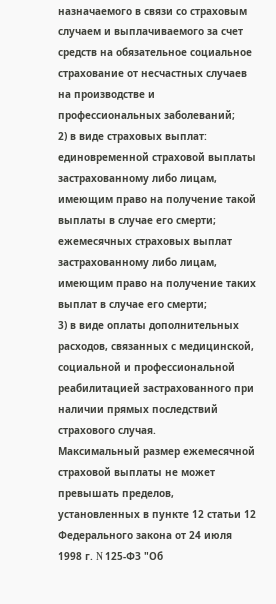назначаемого в связи со страховым случаем и выплачиваемого за счет средств на обязательное социальное страхование от несчастных случаев на производстве и профессиональных заболеваний;
2) в виде страховых выплат:
единовременной страховой выплаты застрахованному либо лицам, имеющим право на получение такой выплаты в случае его смерти;
ежемесячных страховых выплат застрахованному либо лицам, имеющим право на получение таких выплат в случае его смерти;
3) в виде оплаты дополнительных расходов, связанных с медицинской, социальной и профессиональной реабилитацией застрахованного при наличии прямых последствий страхового случая.
Максимальный размер ежемесячной страховой выплаты не может превышать пределов, установленных в пункте 12 статьи 12 Федерального закона от 24 июля 1998 г. N 125-ФЗ "Об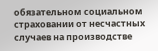обязательном социальном страховании от несчастных случаев на производстве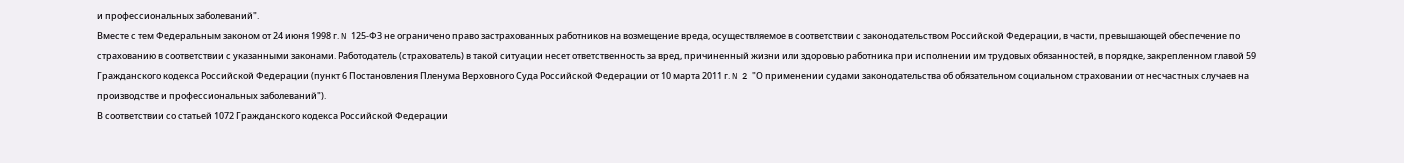и профессиональных заболеваний".
Вместе с тем Федеральным законом от 24 июня 1998 г. N 125-ФЗ не ограничено право застрахованных работников на возмещение вреда, осуществляемое в соответствии с законодательством Российской Федерации, в части, превышающей обеспечение по страхованию в соответствии с указанными законами. Работодатель (страхователь) в такой ситуации несет ответственность за вред, причиненный жизни или здоровью работника при исполнении им трудовых обязанностей, в порядке, закрепленном главой 59 Гражданского кодекса Российской Федерации (пункт 6 Постановления Пленума Верховного Суда Российской Федерации от 10 марта 2011 г. N 2 "О применении судами законодательства об обязательном социальном страховании от несчастных случаев на производстве и профессиональных заболеваний").
В соответствии со статьей 1072 Гражданского кодекса Российской Федерации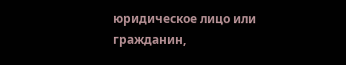юридическое лицо или гражданин,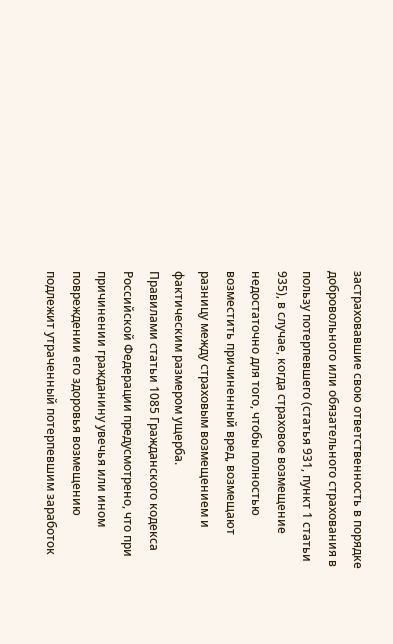застраховавшие свою ответственность в порядке добровольного или обязательного страхования в пользу потерпевшего (статья 931, пункт 1 статьи 935), в случае, когда страховое возмещение недостаточно для того, чтобы полностью возместить причиненный вред, возмещают разницу между страховым возмещением и фактическим размером ущерба.
Правилами статьи 1085 Гражданского кодекса Российской Федерации предусмотрено, что при причинении гражданину увечья или ином повреждении его здоровья возмещению подлежит утраченный потерпевшим заработок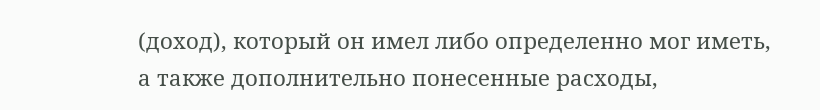(доход), который он имел либо определенно мог иметь, а также дополнительно понесенные расходы,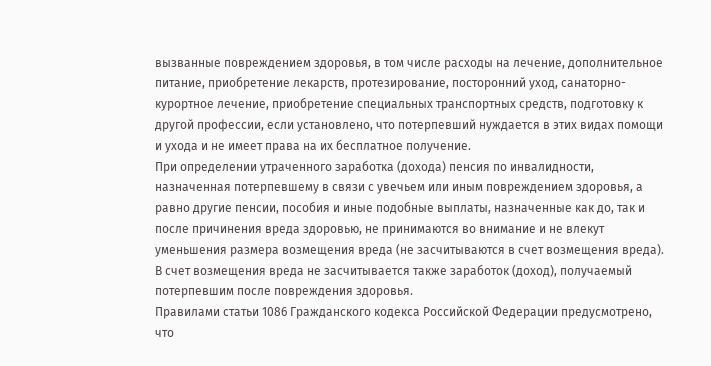вызванные повреждением здоровья, в том числе расходы на лечение, дополнительное питание, приобретение лекарств, протезирование, посторонний уход, санаторно-курортное лечение, приобретение специальных транспортных средств, подготовку к другой профессии, если установлено, что потерпевший нуждается в этих видах помощи и ухода и не имеет права на их бесплатное получение.
При определении утраченного заработка (дохода) пенсия по инвалидности, назначенная потерпевшему в связи с увечьем или иным повреждением здоровья, а равно другие пенсии, пособия и иные подобные выплаты, назначенные как до, так и после причинения вреда здоровью, не принимаются во внимание и не влекут уменьшения размера возмещения вреда (не засчитываются в счет возмещения вреда). В счет возмещения вреда не засчитывается также заработок (доход), получаемый потерпевшим после повреждения здоровья.
Правилами статьи 1086 Гражданского кодекса Российской Федерации предусмотрено, что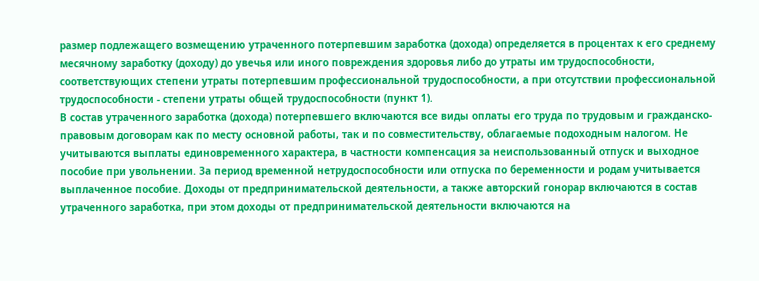размер подлежащего возмещению утраченного потерпевшим заработка (дохода) определяется в процентах к его среднему месячному заработку (доходу) до увечья или иного повреждения здоровья либо до утраты им трудоспособности, соответствующих степени утраты потерпевшим профессиональной трудоспособности, а при отсутствии профессиональной трудоспособности - степени утраты общей трудоспособности (пункт 1).
В состав утраченного заработка (дохода) потерпевшего включаются все виды оплаты его труда по трудовым и гражданско-правовым договорам как по месту основной работы, так и по совместительству, облагаемые подоходным налогом. Не учитываются выплаты единовременного характера, в частности компенсация за неиспользованный отпуск и выходное пособие при увольнении. За период временной нетрудоспособности или отпуска по беременности и родам учитывается выплаченное пособие. Доходы от предпринимательской деятельности, а также авторский гонорар включаются в состав утраченного заработка, при этом доходы от предпринимательской деятельности включаются на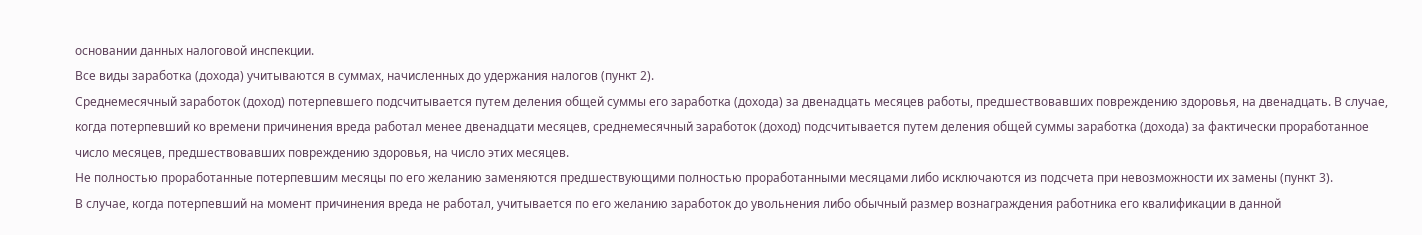основании данных налоговой инспекции.
Все виды заработка (дохода) учитываются в суммах, начисленных до удержания налогов (пункт 2).
Среднемесячный заработок (доход) потерпевшего подсчитывается путем деления общей суммы его заработка (дохода) за двенадцать месяцев работы, предшествовавших повреждению здоровья, на двенадцать. В случае, когда потерпевший ко времени причинения вреда работал менее двенадцати месяцев, среднемесячный заработок (доход) подсчитывается путем деления общей суммы заработка (дохода) за фактически проработанное число месяцев, предшествовавших повреждению здоровья, на число этих месяцев.
Не полностью проработанные потерпевшим месяцы по его желанию заменяются предшествующими полностью проработанными месяцами либо исключаются из подсчета при невозможности их замены (пункт 3).
В случае, когда потерпевший на момент причинения вреда не работал, учитывается по его желанию заработок до увольнения либо обычный размер вознаграждения работника его квалификации в данной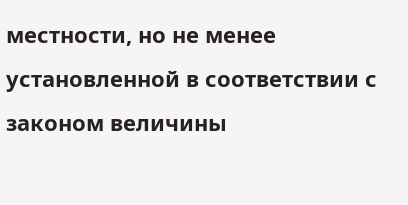местности, но не менее установленной в соответствии с законом величины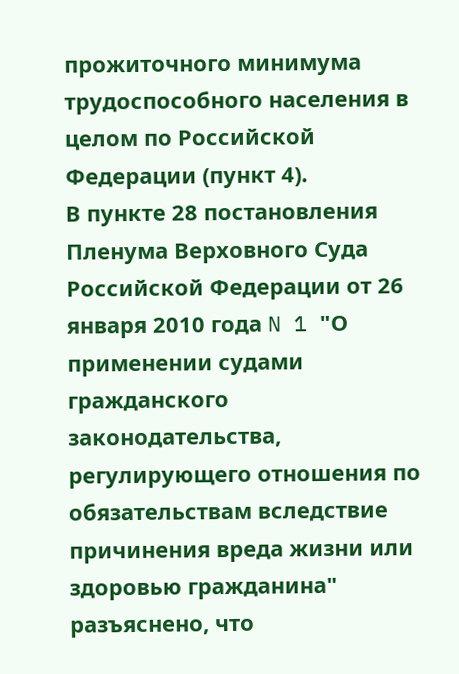прожиточного минимума трудоспособного населения в целом по Российской Федерации (пункт 4).
В пункте 28 постановления Пленума Верховного Суда Российской Федерации от 26 января 2010 года N 1 "О применении судами гражданского законодательства, регулирующего отношения по обязательствам вследствие причинения вреда жизни или здоровью гражданина" разъяснено, что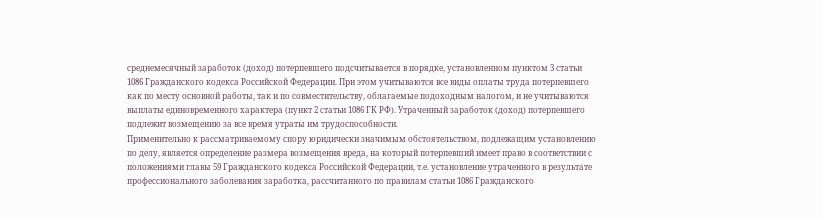среднемесячный заработок (доход) потерпевшего подсчитывается в порядке, установленном пунктом 3 статьи 1086 Гражданского кодекса Российской Федерации. При этом учитываются все виды оплаты труда потерпевшего как по месту основной работы, так и по совместительству, облагаемые подоходным налогом, и не учитываются выплаты единовременного характера (пункт 2 статьи 1086 ГК РФ). Утраченный заработок (доход) потерпевшего подлежит возмещению за все время утраты им трудоспособности.
Применительно к рассматриваемому спору юридически значимым обстоятельством, подлежащим установлению по делу, является определение размера возмещения вреда, на который потерпевший имеет право в соответствии с положениями главы 59 Гражданского кодекса Российской Федерации, т.е. установление утраченного в результате профессионального заболевания заработка, рассчитанного по правилам статьи 1086 Гражданского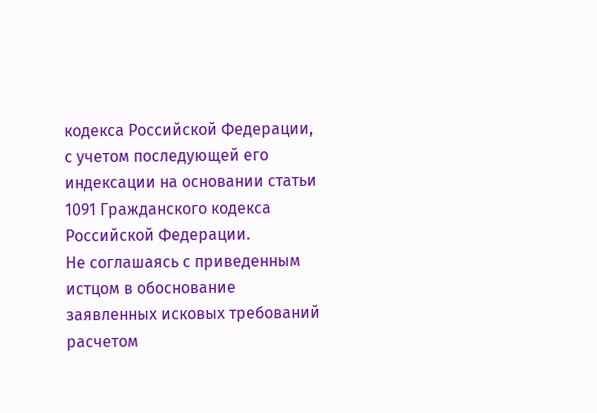кодекса Российской Федерации, с учетом последующей его индексации на основании статьи 1091 Гражданского кодекса Российской Федерации.
Не соглашаясь с приведенным истцом в обоснование заявленных исковых требований расчетом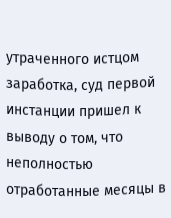утраченного истцом заработка, суд первой инстанции пришел к выводу о том, что неполностью отработанные месяцы в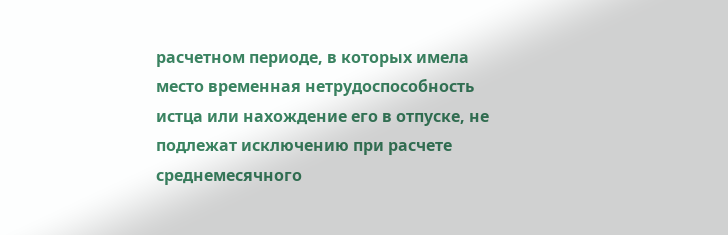расчетном периоде, в которых имела место временная нетрудоспособность истца или нахождение его в отпуске, не подлежат исключению при расчете среднемесячного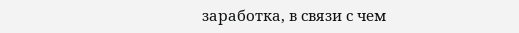заработка, в связи с чем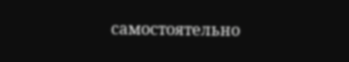самостоятельно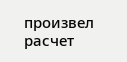произвел расчет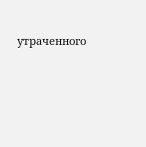утраченного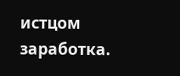истцом заработка.